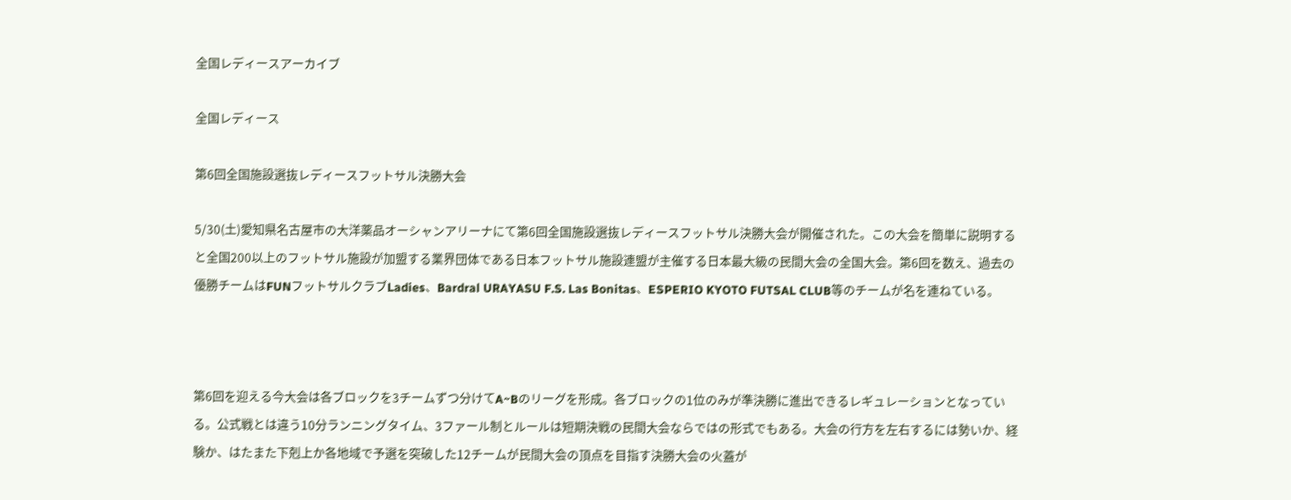全国レディースアーカイブ

全国レディース

第6回全国施設選抜レディースフットサル決勝大会

5/30(土)愛知県名古屋市の大洋薬品オーシャンアリーナにて第6回全国施設選抜レディースフットサル決勝大会が開催された。この大会を簡単に説明すると全国200以上のフットサル施設が加盟する業界団体である日本フットサル施設連盟が主催する日本最大級の民間大会の全国大会。第6回を数え、過去の優勝チームはFUNフットサルクラブLadies、Bardral URAYASU F.S. Las Bonitas、ESPERIO KYOTO FUTSAL CLUB等のチームが名を連ねている。



第6回を迎える今大会は各ブロックを3チームずつ分けてA~Bのリーグを形成。各ブロックの1位のみが準決勝に進出できるレギュレーションとなっている。公式戦とは違う10分ランニングタイム、3ファール制とルールは短期決戦の民間大会ならではの形式でもある。大会の行方を左右するには勢いか、経験か、はたまた下剋上か各地域で予選を突破した12チームが民間大会の頂点を目指す決勝大会の火蓋が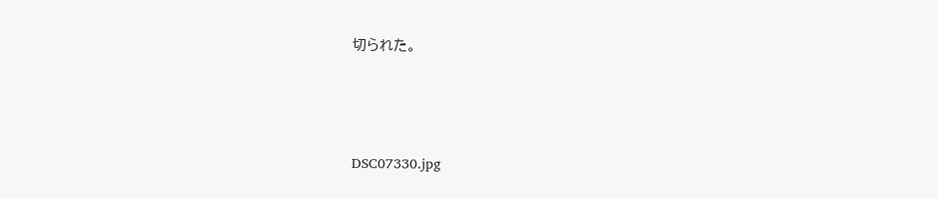切られた。





DSC07330.jpg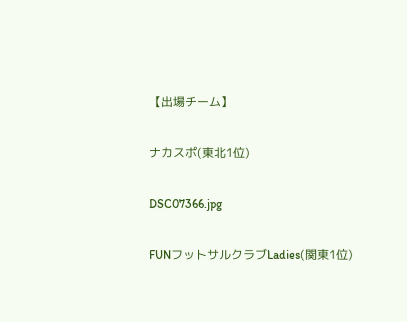【出場チーム】

ナカスポ(東北1位)

DSC07366.jpg

FUNフットサルクラブLadies(関東1位)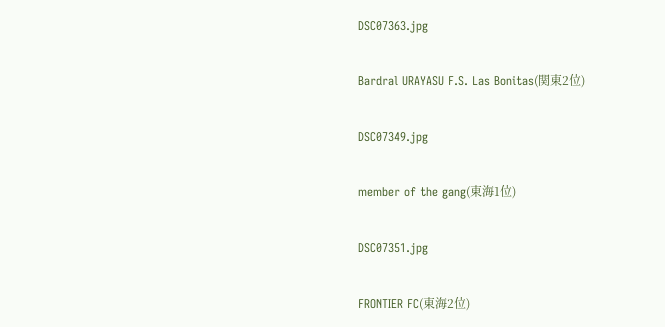DSC07363.jpg

Bardral URAYASU F.S. Las Bonitas(関東2位)

DSC07349.jpg

member of the gang(東海1位)

DSC07351.jpg

FRONTIER FC(東海2位)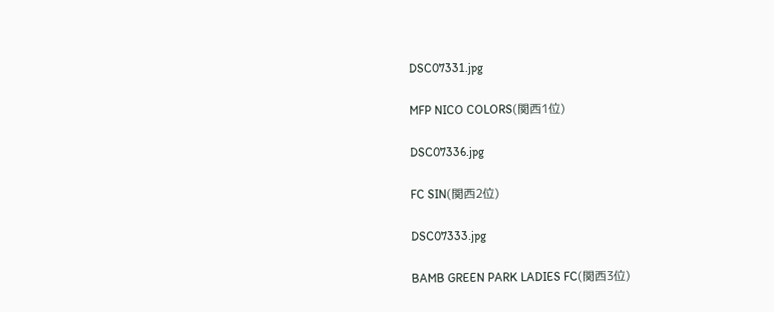DSC07331.jpg

MFP NICO COLORS(関西1位)

DSC07336.jpg

FC SIN(関西2位)

DSC07333.jpg

BAMB GREEN PARK LADIES FC(関西3位)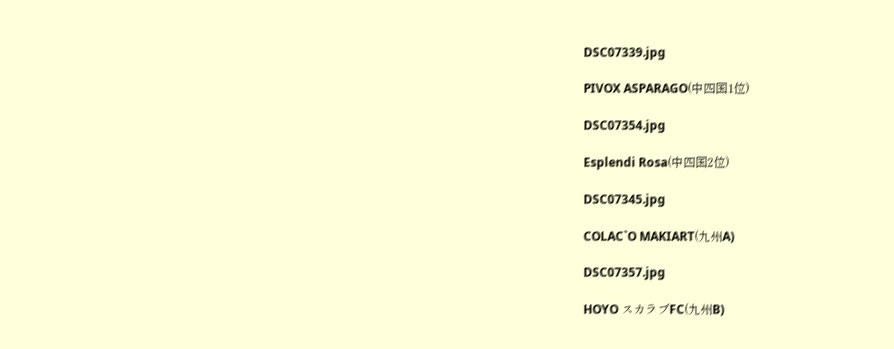DSC07339.jpg

PIVOX ASPARAGO(中四国1位)

DSC07354.jpg

Esplendi Rosa(中四国2位)

DSC07345.jpg

COLAC`O MAKIART(九州A)

DSC07357.jpg

HOYO スカラブFC(九州B)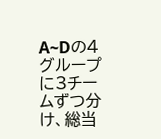A~Dの4グループに3チームずつ分け、総当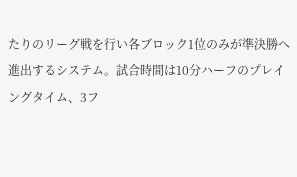たりのリーグ戦を行い各ブロック1位のみが準決勝へ進出するシステム。試合時間は10分ハーフのプレイングタイム、3フ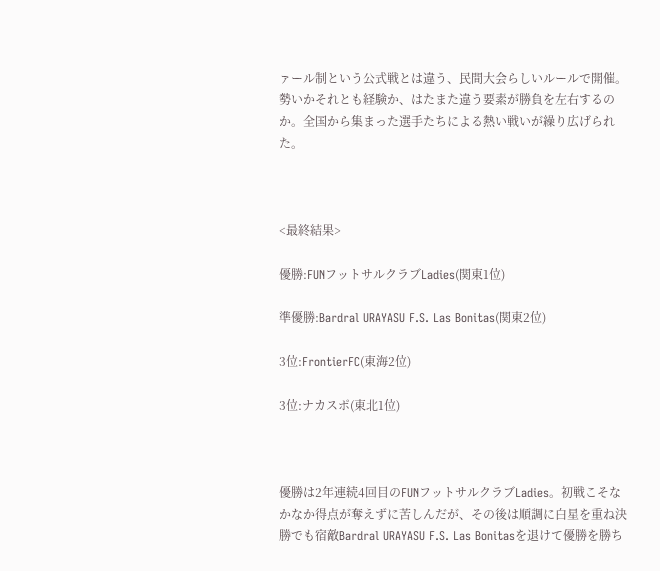ァール制という公式戦とは違う、民間大会らしいルールで開催。勢いかそれとも経験か、はたまた違う要素が勝負を左右するのか。全国から集まった選手たちによる熱い戦いが繰り広げられた。



<最終結果>

優勝:FUNフットサルクラブLadies(関東1位)

準優勝:Bardral URAYASU F.S. Las Bonitas(関東2位)

3位:FrontierFC(東海2位)

3位:ナカスポ(東北1位)



優勝は2年連続4回目のFUNフットサルクラブLadies。初戦こそなかなか得点が奪えずに苦しんだが、その後は順調に白星を重ね決勝でも宿敵Bardral URAYASU F.S. Las Bonitasを退けて優勝を勝ち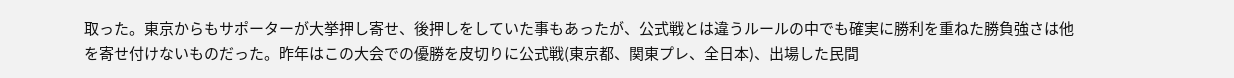取った。東京からもサポーターが大挙押し寄せ、後押しをしていた事もあったが、公式戦とは違うルールの中でも確実に勝利を重ねた勝負強さは他を寄せ付けないものだった。昨年はこの大会での優勝を皮切りに公式戦(東京都、関東プレ、全日本)、出場した民間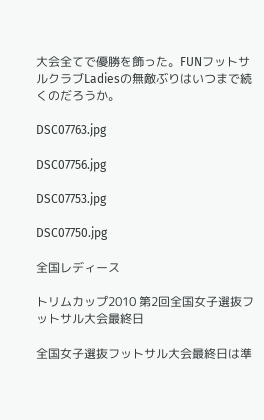大会全てで優勝を飾った。FUNフットサルクラブLadiesの無敵ぶりはいつまで続くのだろうか。

DSC07763.jpg

DSC07756.jpg

DSC07753.jpg

DSC07750.jpg

全国レディース

トリムカップ2010 第2回全国女子選抜フットサル大会最終日

全国女子選抜フットサル大会最終日は準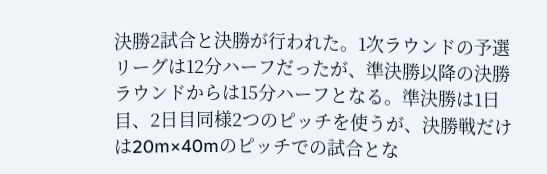決勝2試合と決勝が行われた。1次ラウンドの予選リーグは12分ハーフだったが、準決勝以降の決勝ラウンドからは15分ハーフとなる。準決勝は1日目、2日目同様2つのピッチを使うが、決勝戦だけは20m×40mのピッチでの試合とな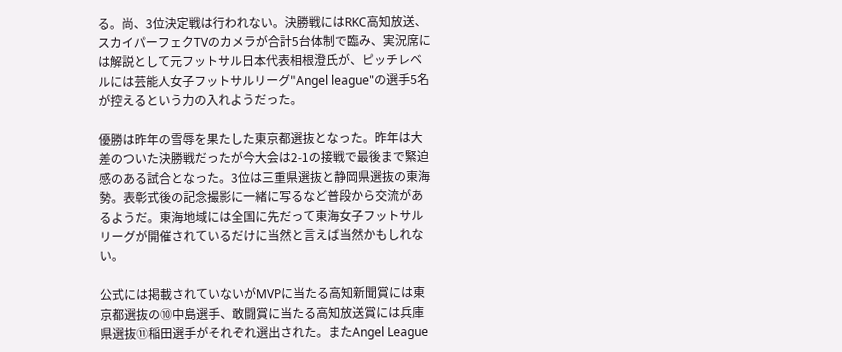る。尚、3位決定戦は行われない。決勝戦にはRKC高知放送、スカイパーフェクTVのカメラが合計5台体制で臨み、実況席には解説として元フットサル日本代表相根澄氏が、ピッチレベルには芸能人女子フットサルリーグ"Angel league"の選手5名が控えるという力の入れようだった。

優勝は昨年の雪辱を果たした東京都選抜となった。昨年は大差のついた決勝戦だったが今大会は2-1の接戦で最後まで緊迫感のある試合となった。3位は三重県選抜と静岡県選抜の東海勢。表彰式後の記念撮影に一緒に写るなど普段から交流があるようだ。東海地域には全国に先だって東海女子フットサルリーグが開催されているだけに当然と言えば当然かもしれない。

公式には掲載されていないがMVPに当たる高知新聞賞には東京都選抜の⑩中島選手、敢闘賞に当たる高知放送賞には兵庫県選抜⑪稲田選手がそれぞれ選出された。またAngel League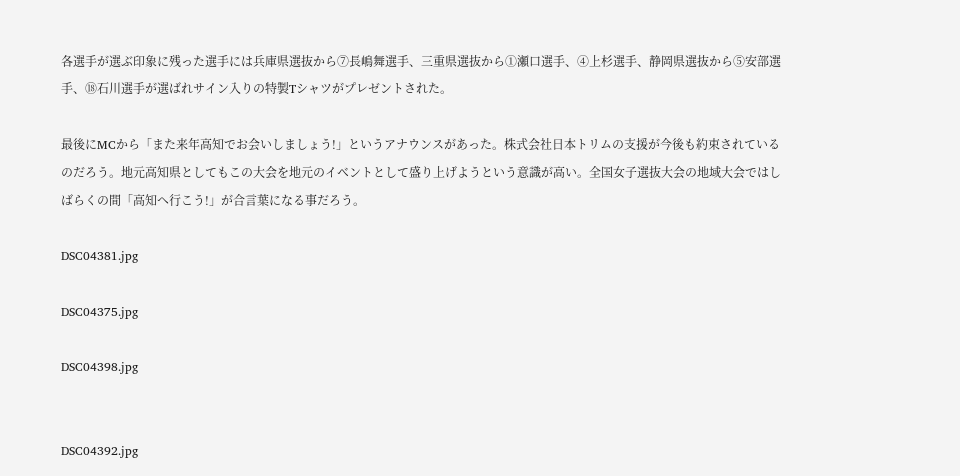各選手が選ぶ印象に残った選手には兵庫県選抜から⑦長嶋舞選手、三重県選抜から①瀬口選手、④上杉選手、静岡県選抜から⑤安部選手、⑱石川選手が選ばれサイン入りの特製Tシャツがプレゼントされた。

最後にMCから「また来年高知でお会いしましょう!」というアナウンスがあった。株式会社日本トリムの支援が今後も約束されているのだろう。地元高知県としてもこの大会を地元のイベントとして盛り上げようという意識が高い。全国女子選抜大会の地域大会ではしばらくの間「高知へ行こう!」が合言葉になる事だろう。

DSC04381.jpg

DSC04375.jpg

DSC04398.jpg


DSC04392.jpg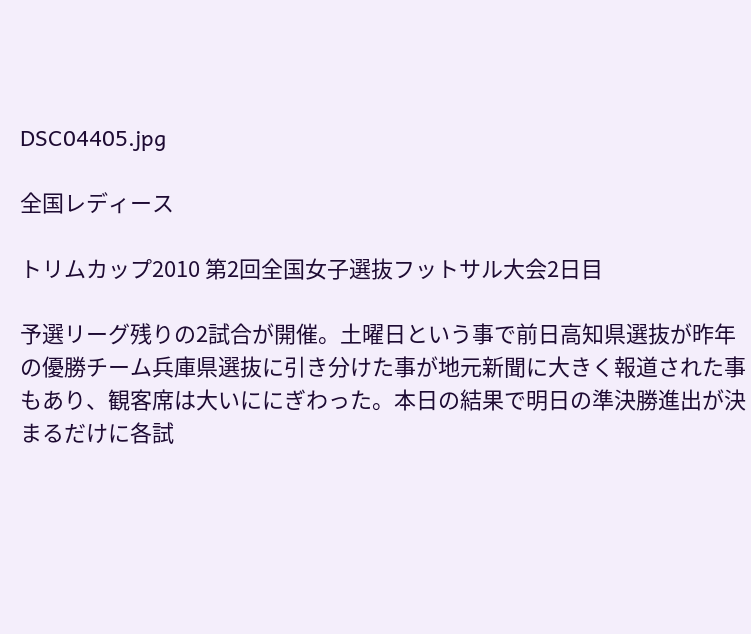DSC04405.jpg

全国レディース

トリムカップ2010 第2回全国女子選抜フットサル大会2日目

予選リーグ残りの2試合が開催。土曜日という事で前日高知県選抜が昨年の優勝チーム兵庫県選抜に引き分けた事が地元新聞に大きく報道された事もあり、観客席は大いににぎわった。本日の結果で明日の準決勝進出が決まるだけに各試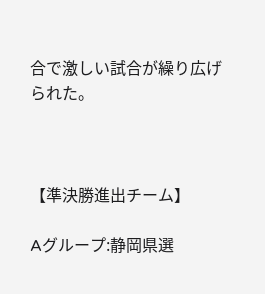合で激しい試合が繰り広げられた。



【準決勝進出チーム】

Aグループ:静岡県選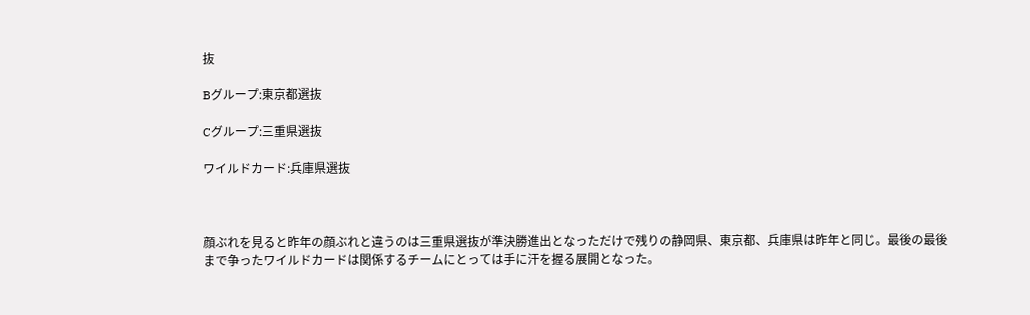抜

Bグループ:東京都選抜

Cグループ:三重県選抜

ワイルドカード:兵庫県選抜



顔ぶれを見ると昨年の顔ぶれと違うのは三重県選抜が準決勝進出となっただけで残りの静岡県、東京都、兵庫県は昨年と同じ。最後の最後まで争ったワイルドカードは関係するチームにとっては手に汗を握る展開となった。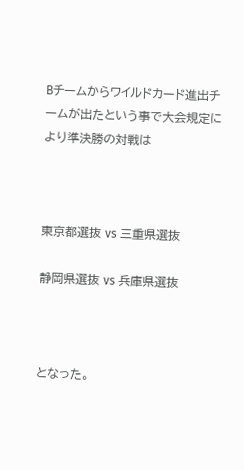Bチームからワイルドカード進出チームが出たという事で大会規定により準決勝の対戦は



東京都選抜 vs 三重県選抜

静岡県選抜 vs 兵庫県選抜



となった。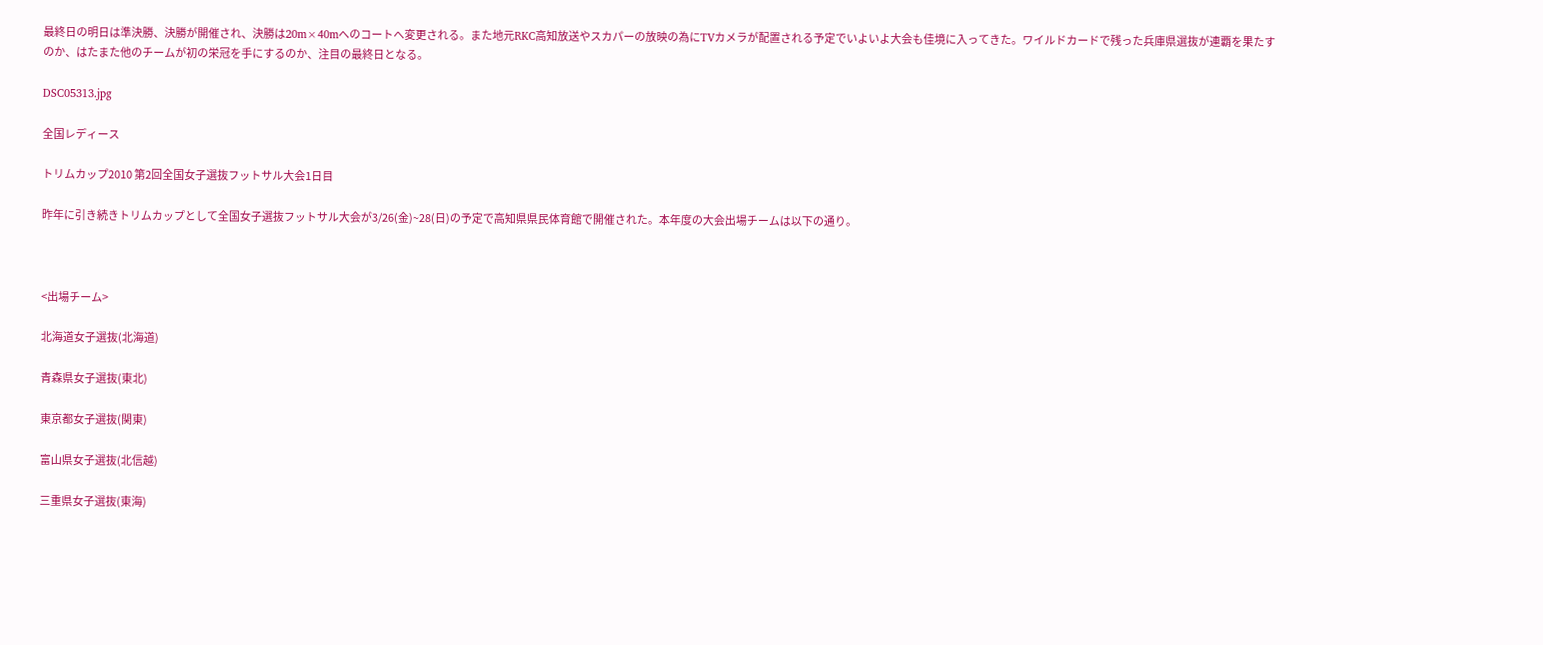最終日の明日は準決勝、決勝が開催され、決勝は20m×40mへのコートへ変更される。また地元RKC高知放送やスカパーの放映の為にTVカメラが配置される予定でいよいよ大会も佳境に入ってきた。ワイルドカードで残った兵庫県選抜が連覇を果たすのか、はたまた他のチームが初の栄冠を手にするのか、注目の最終日となる。

DSC05313.jpg

全国レディース

トリムカップ2010 第2回全国女子選抜フットサル大会1日目

昨年に引き続きトリムカップとして全国女子選抜フットサル大会が3/26(金)~28(日)の予定で高知県県民体育館で開催された。本年度の大会出場チームは以下の通り。



<出場チーム>

北海道女子選抜(北海道)

青森県女子選抜(東北)

東京都女子選抜(関東)

富山県女子選抜(北信越)

三重県女子選抜(東海)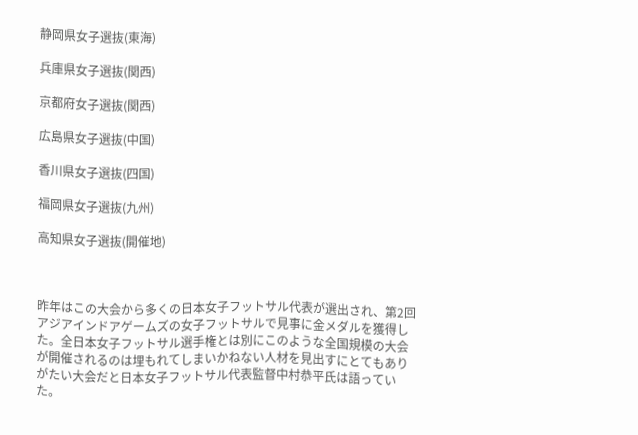静岡県女子選抜(東海)

兵庫県女子選抜(関西)

京都府女子選抜(関西)

広島県女子選抜(中国)

香川県女子選抜(四国)

福岡県女子選抜(九州)

高知県女子選抜(開催地)



昨年はこの大会から多くの日本女子フットサル代表が選出され、第2回アジアインドアゲームズの女子フットサルで見事に金メダルを獲得した。全日本女子フットサル選手権とは別にこのような全国規模の大会が開催されるのは埋もれてしまいかねない人材を見出すにとてもありがたい大会だと日本女子フットサル代表監督中村恭平氏は語っていた。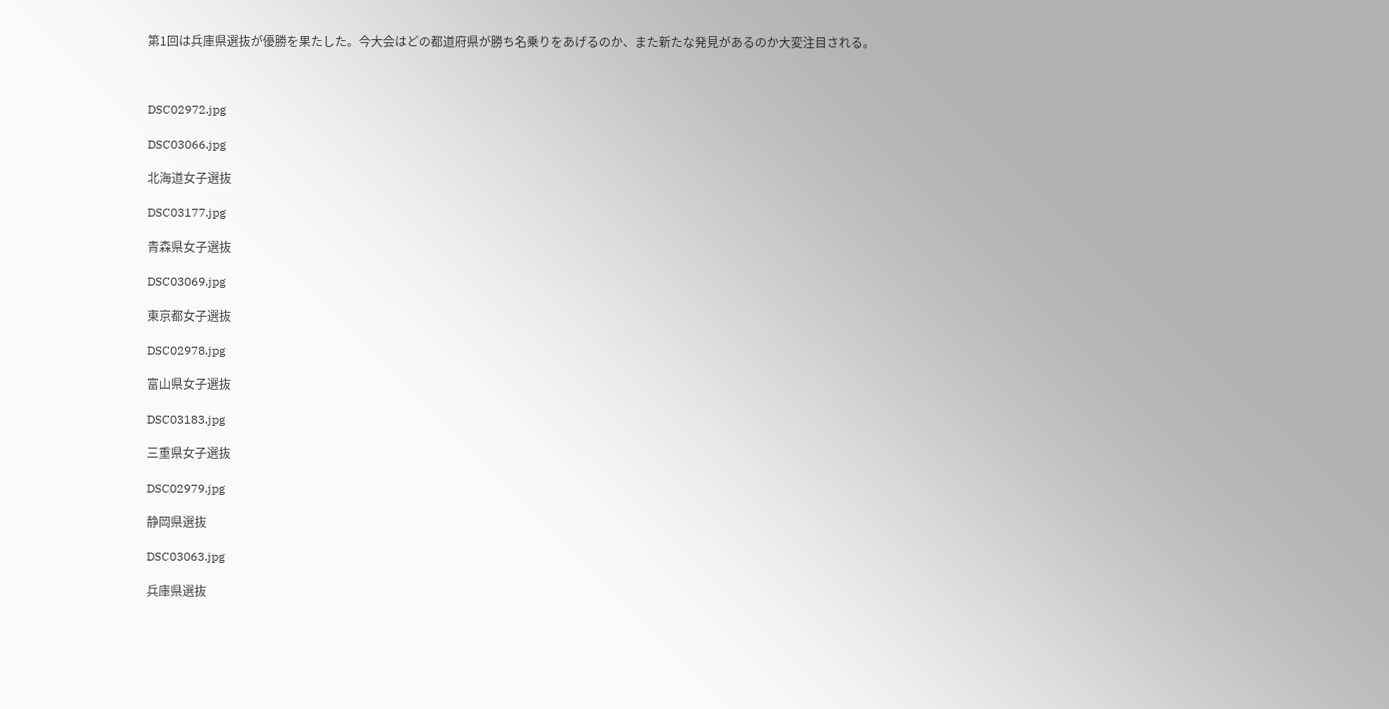第1回は兵庫県選抜が優勝を果たした。今大会はどの都道府県が勝ち名乗りをあげるのか、また新たな発見があるのか大変注目される。



DSC02972.jpg

DSC03066.jpg

北海道女子選抜

DSC03177.jpg

青森県女子選抜

DSC03069.jpg

東京都女子選抜

DSC02978.jpg

富山県女子選抜

DSC03183.jpg

三重県女子選抜

DSC02979.jpg

静岡県選抜

DSC03063.jpg

兵庫県選抜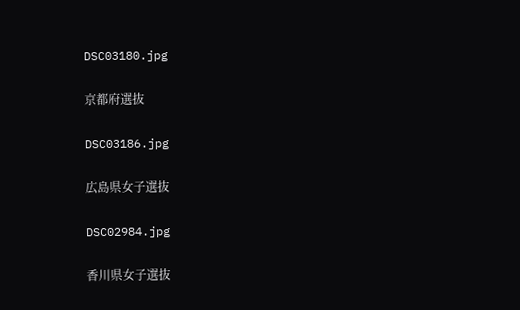DSC03180.jpg

京都府選抜

DSC03186.jpg

広島県女子選抜

DSC02984.jpg

香川県女子選抜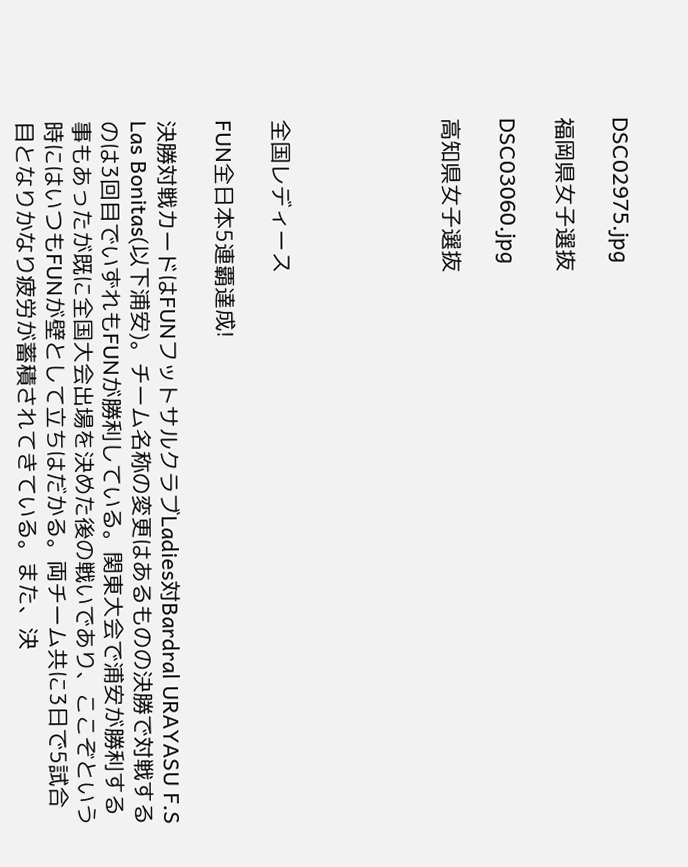DSC02975.jpg

福岡県女子選抜

DSC03060.jpg

高知県女子選抜





全国レディース

FUN全日本5連覇達成!

決勝対戦カードはFUNフットサルクラブLadies対Bardral URAYASU F.S Las Bonitas(以下浦安)。チーム名称の変更はあるものの決勝で対戦するのは3回目でいずれもFUNが勝利している。関東大会で浦安が勝利する事もあったが既に全国大会出場を決めた後の戦いであり、ここぞという時にはいつもFUNが壁として立ちはだかる。両チーム共に3日で5試合目となりかなり疲労が蓄積されてきている。また、決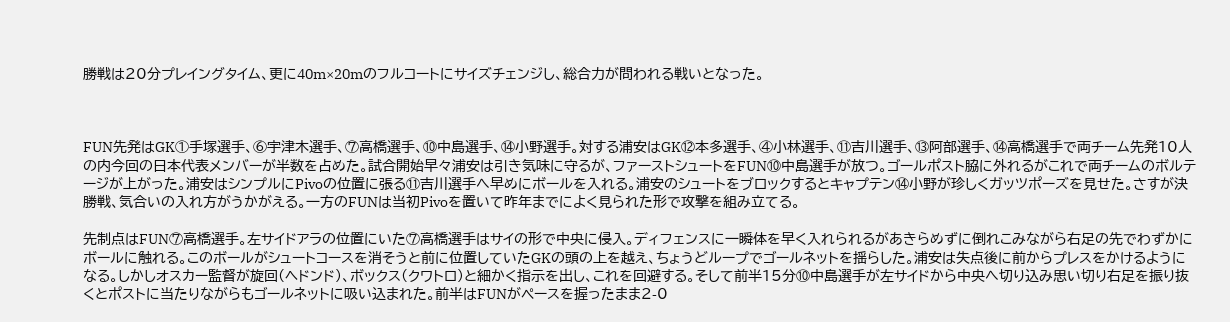勝戦は20分プレイングタイム、更に40m×20mのフルコートにサイズチェンジし、総合力が問われる戦いとなった。



FUN先発はGK①手塚選手、⑥宇津木選手、⑦高橋選手、⑩中島選手、⑭小野選手。対する浦安はGK⑫本多選手、④小林選手、⑪吉川選手、⑬阿部選手、⑭高橋選手で両チーム先発10人の内今回の日本代表メンバーが半数を占めた。試合開始早々浦安は引き気味に守るが、ファーストシュートをFUN⑩中島選手が放つ。ゴールポスト脇に外れるがこれで両チームのボルテージが上がった。浦安はシンプルにPivoの位置に張る⑪吉川選手へ早めにボールを入れる。浦安のシュートをブロックするとキャプテン⑭小野が珍しくガッツポーズを見せた。さすが決勝戦、気合いの入れ方がうかがえる。一方のFUNは当初Pivoを置いて昨年までによく見られた形で攻撃を組み立てる。

先制点はFUN⑦高橋選手。左サイドアラの位置にいた⑦高橋選手はサイの形で中央に侵入。ディフェンスに一瞬体を早く入れられるがあきらめずに倒れこみながら右足の先でわずかにボールに触れる。このボールがシュートコースを消そうと前に位置していたGKの頭の上を越え、ちょうどループでゴールネットを揺らした。浦安は失点後に前からプレスをかけるようになる。しかしオスカー監督が旋回(ヘドンド)、ボックス(クワトロ)と細かく指示を出し、これを回避する。そして前半15分⑩中島選手が左サイドから中央へ切り込み思い切り右足を振り抜くとポストに当たりながらもゴールネットに吸い込まれた。前半はFUNがペースを握ったまま2-0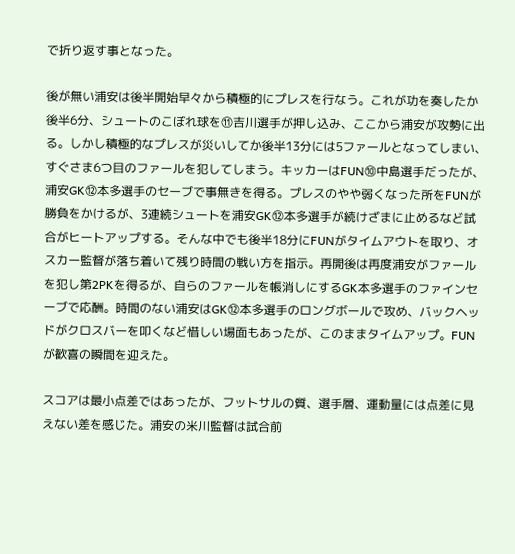で折り返す事となった。

後が無い浦安は後半開始早々から積極的にプレスを行なう。これが功を奏したか後半6分、シュートのこぼれ球を⑪吉川選手が押し込み、ここから浦安が攻勢に出る。しかし積極的なプレスが災いしてか後半13分には5ファールとなってしまい、すぐさま6つ目のファールを犯してしまう。キッカーはFUN⑩中島選手だったが、浦安GK⑫本多選手のセーブで事無きを得る。プレスのやや弱くなった所をFUNが勝負をかけるが、3連続シュートを浦安GK⑫本多選手が続けざまに止めるなど試合がヒートアップする。そんな中でも後半18分にFUNがタイムアウトを取り、オスカー監督が落ち着いて残り時間の戦い方を指示。再開後は再度浦安がファールを犯し第2PKを得るが、自らのファールを帳消しにするGK本多選手のファインセーブで応酬。時間のない浦安はGK⑫本多選手のロングボールで攻め、バックヘッドがクロスバーを叩くなど惜しい場面もあったが、このままタイムアップ。FUNが歓喜の瞬間を迎えた。

スコアは最小点差ではあったが、フットサルの質、選手層、運動量には点差に見えない差を感じた。浦安の米川監督は試合前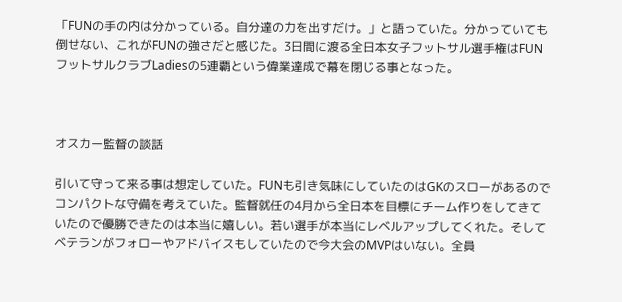「FUNの手の内は分かっている。自分達の力を出すだけ。」と語っていた。分かっていても倒せない、これがFUNの強さだと感じた。3日間に渡る全日本女子フットサル選手権はFUNフットサルクラブLadiesの5連覇という偉業達成で幕を閉じる事となった。



オスカー監督の談話

引いて守って来る事は想定していた。FUNも引き気味にしていたのはGKのスローがあるのでコンパクトな守備を考えていた。監督就任の4月から全日本を目標にチーム作りをしてきていたので優勝できたのは本当に嬉しい。若い選手が本当にレベルアップしてくれた。そしてベテランがフォローやアドバイスもしていたので今大会のMVPはいない。全員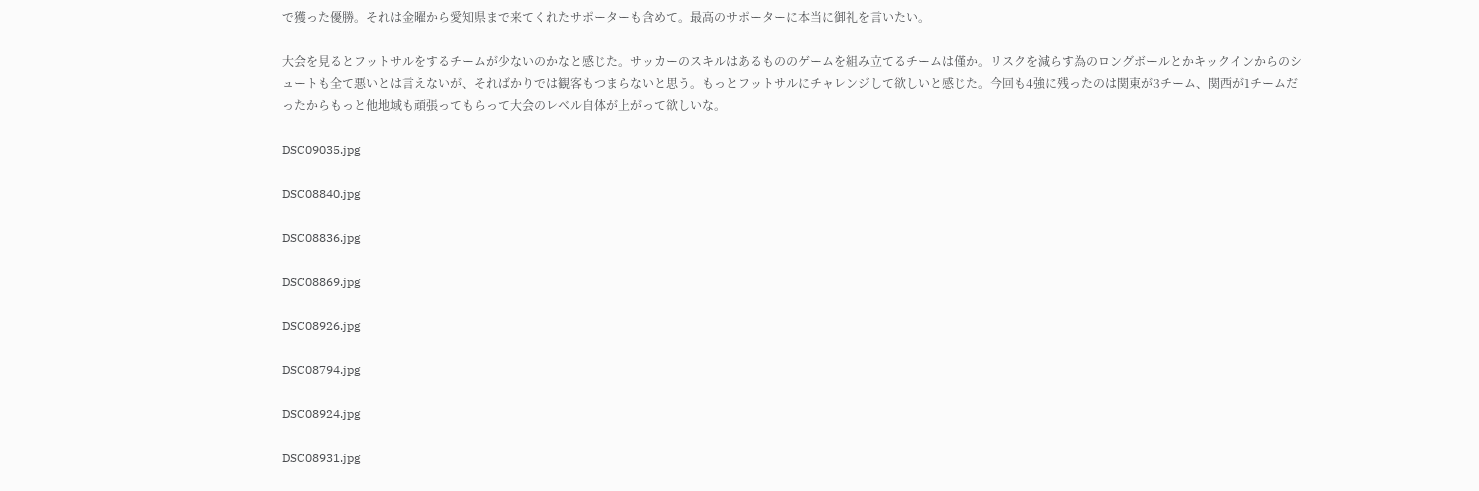で獲った優勝。それは金曜から愛知県まで来てくれたサポーターも含めて。最高のサポーターに本当に御礼を言いたい。

大会を見るとフットサルをするチームが少ないのかなと感じた。サッカーのスキルはあるもののゲームを組み立てるチームは僅か。リスクを減らす為のロングボールとかキックインからのシュートも全て悪いとは言えないが、そればかりでは観客もつまらないと思う。もっとフットサルにチャレンジして欲しいと感じた。今回も4強に残ったのは関東が3チーム、関西が1チームだったからもっと他地域も頑張ってもらって大会のレベル自体が上がって欲しいな。

DSC09035.jpg

DSC08840.jpg

DSC08836.jpg

DSC08869.jpg

DSC08926.jpg

DSC08794.jpg

DSC08924.jpg

DSC08931.jpg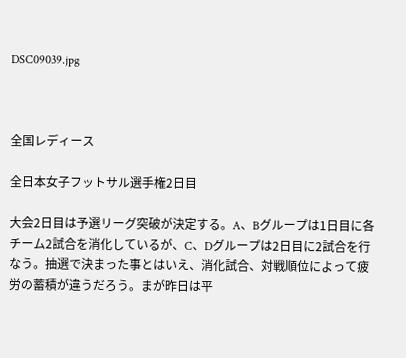DSC09039.jpg



全国レディース

全日本女子フットサル選手権2日目

大会2日目は予選リーグ突破が決定する。A、Bグループは1日目に各チーム2試合を消化しているが、C、Dグループは2日目に2試合を行なう。抽選で決まった事とはいえ、消化試合、対戦順位によって疲労の蓄積が違うだろう。まが昨日は平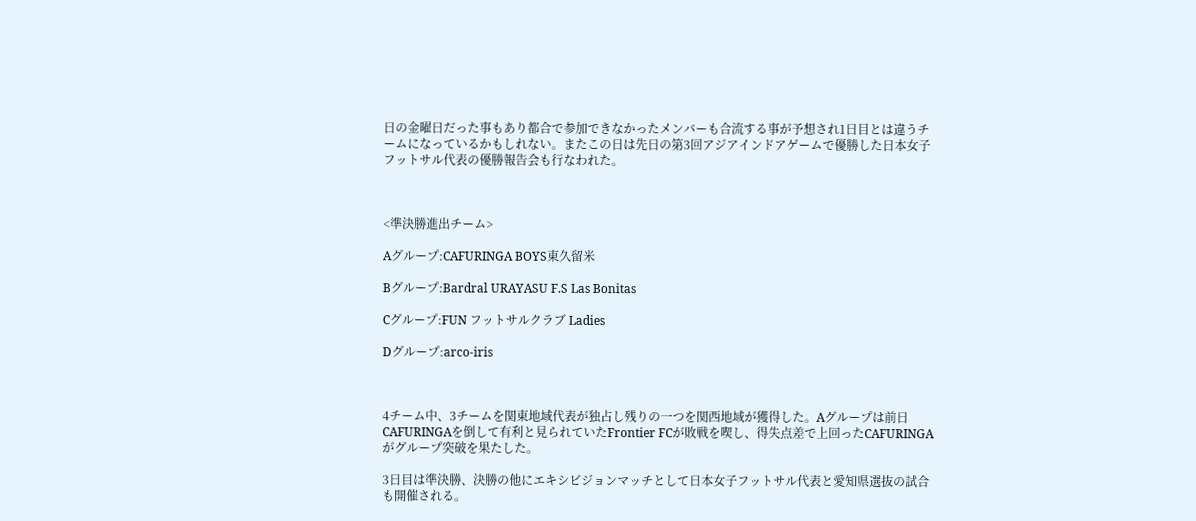日の金曜日だった事もあり都合で参加できなかったメンバーも合流する事が予想され1日目とは違うチームになっているかもしれない。またこの日は先日の第3回アジアインドアゲームで優勝した日本女子フットサル代表の優勝報告会も行なわれた。



<準決勝進出チーム>

Aグループ:CAFURINGA BOYS東久留米

Bグループ:Bardral URAYASU F.S Las Bonitas

Cグループ:FUN フットサルクラブ Ladies

Dグループ:arco-iris



4チーム中、3チームを関東地域代表が独占し残りの一つを関西地域が獲得した。Aグループは前日CAFURINGAを倒して有利と見られていたFrontier FCが敗戦を喫し、得失点差で上回ったCAFURINGAがグループ突破を果たした。

3日目は準決勝、決勝の他にエキシビジョンマッチとして日本女子フットサル代表と愛知県選抜の試合も開催される。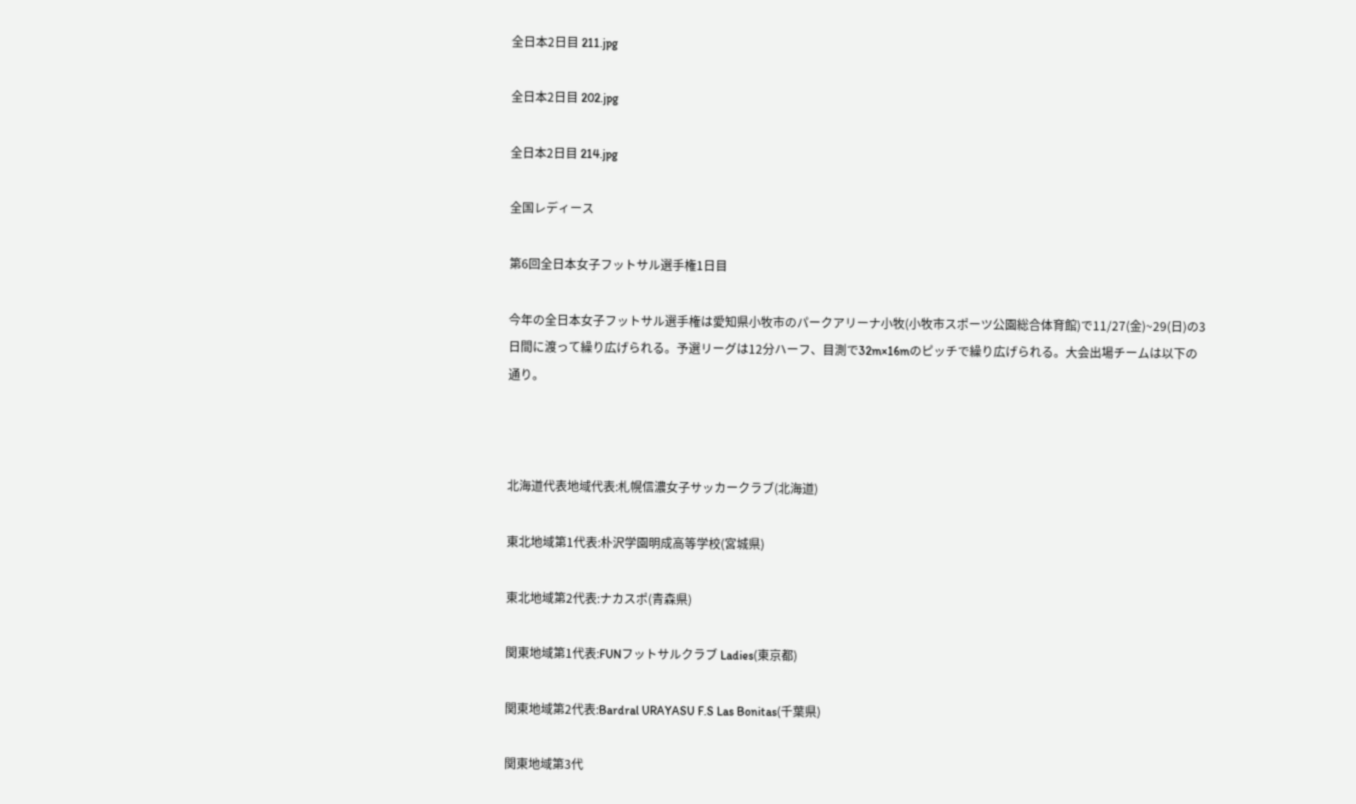全日本2日目 211.jpg

全日本2日目 202.jpg

全日本2日目 214.jpg

全国レディース

第6回全日本女子フットサル選手権1日目

今年の全日本女子フットサル選手権は愛知県小牧市のパークアリーナ小牧(小牧市スポーツ公園総合体育館)で11/27(金)~29(日)の3日間に渡って繰り広げられる。予選リーグは12分ハーフ、目測で32m×16mのピッチで繰り広げられる。大会出場チームは以下の通り。



北海道代表地域代表:札幌信濃女子サッカークラブ(北海道)

東北地域第1代表:朴沢学園明成高等学校(宮城県)

東北地域第2代表:ナカスポ(青森県)

関東地域第1代表:FUNフットサルクラブ Ladies(東京都)

関東地域第2代表:Bardral URAYASU F.S Las Bonitas(千葉県)

関東地域第3代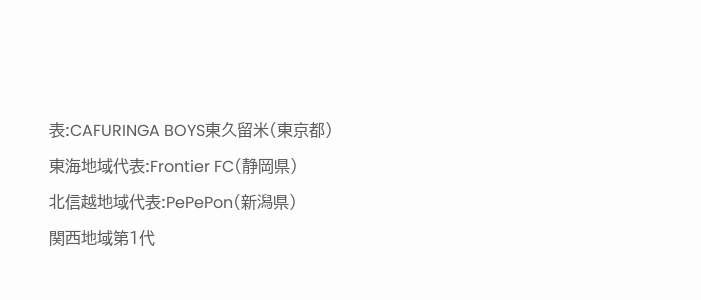表:CAFURINGA BOYS東久留米(東京都)

東海地域代表:Frontier FC(静岡県)

北信越地域代表:PePePon(新潟県)

関西地域第1代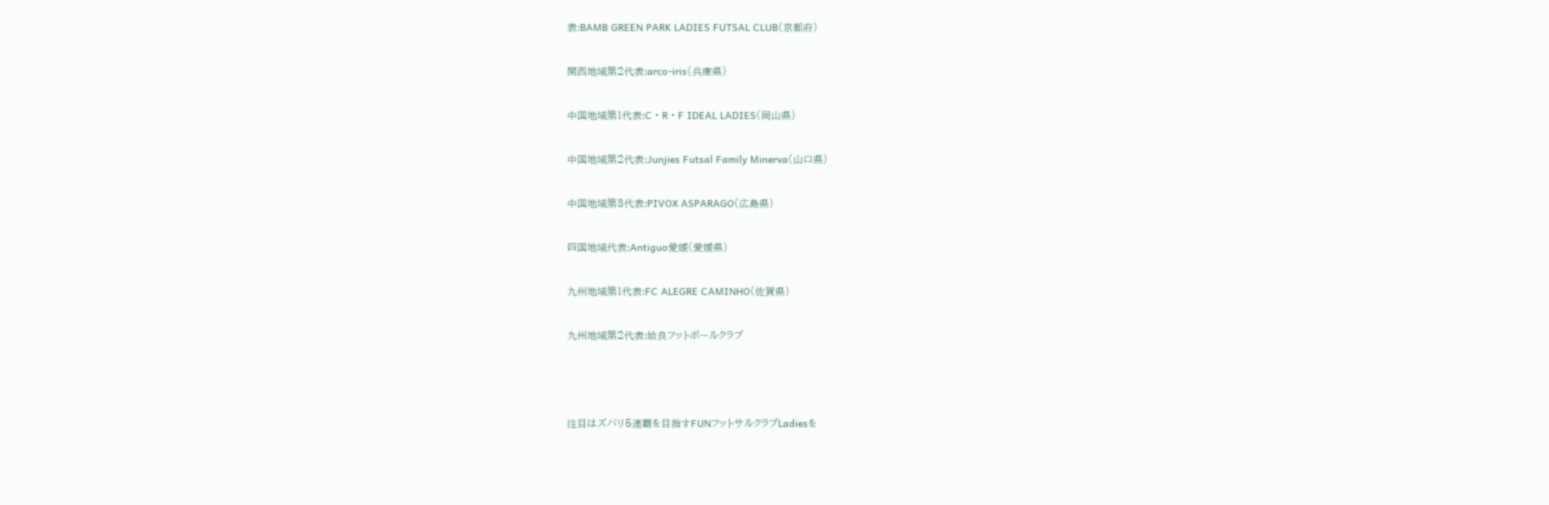表:BAMB GREEN PARK LADIES FUTSAL CLUB(京都府)

関西地域第2代表:arco-iris(兵庫県)

中国地域第1代表:C・R・F IDEAL LADIES(岡山県)

中国地域第2代表:Junjies Futsal Family Minerva(山口県)

中国地域第3代表:PIVOX ASPARAGO(広島県)

四国地域代表:Antiguo愛媛(愛媛県)

九州地域第1代表:FC ALEGRE CAMINHO(佐賀県)

九州地域第2代表:姶良フットボールクラブ



注目はズバリ5連覇を目指すFUNフットサルクラブLadiesを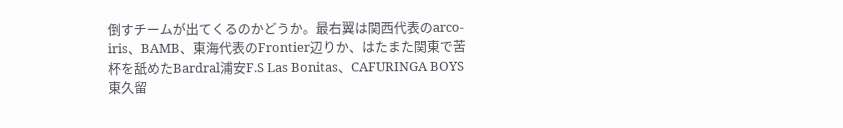倒すチームが出てくるのかどうか。最右翼は関西代表のarco-iris、BAMB、東海代表のFrontier辺りか、はたまた関東で苦杯を舐めたBardral浦安F.S Las Bonitas、CAFURINGA BOYS東久留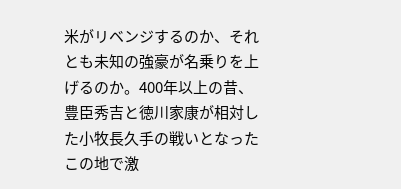米がリベンジするのか、それとも未知の強豪が名乗りを上げるのか。400年以上の昔、豊臣秀吉と徳川家康が相対した小牧長久手の戦いとなったこの地で激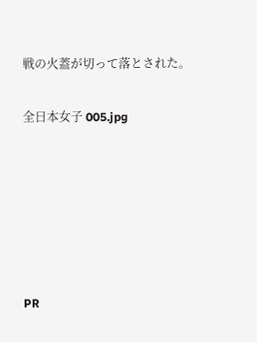戦の火蓋が切って落とされた。

全日本女子 005.jpg






PR